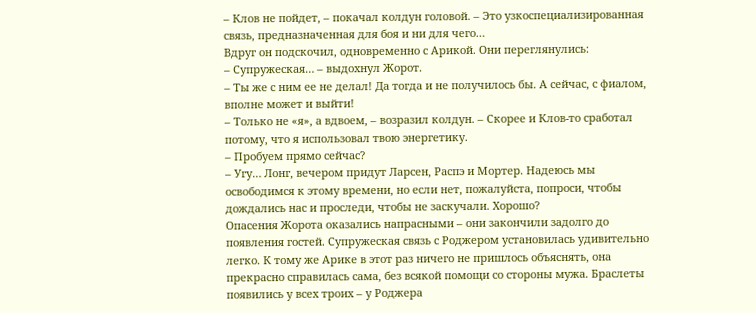– Клов не пойдет, – покачал колдун головой. – Это узкоспециализированная связь, предназначенная для боя и ни для чего…
Вдруг он подскочил, одновременно с Арикой. Они переглянулись:
– Супружеская… – выдохнул Жорот.
– Ты же с ним ее не делал! Да тогда и не получилось бы. А сейчас, с фиалом, вполне может и выйти!
– Только не «я», а вдвоем, – возразил колдун. – Скорее и Клов‑то сработал потому, что я использовал твою энергетику.
– Пробуем прямо сейчас?
– Угу… Лонг, вечером придут Ларсен, Распэ и Мортер. Надеюсь мы освободимся к этому времени, но если нет, пожалуйста, попроси, чтобы дождались нас и проследи, чтобы не заскучали. Хорошо?
Опасения Жорота оказались напрасными – они закончили задолго до появления гостей. Супружеская связь с Роджером установилась удивительно легко. К тому же Арике в этот раз ничего не пришлось объяснять, она прекрасно справилась сама, без всякой помощи со стороны мужа. Браслеты появились у всех троих – у Роджера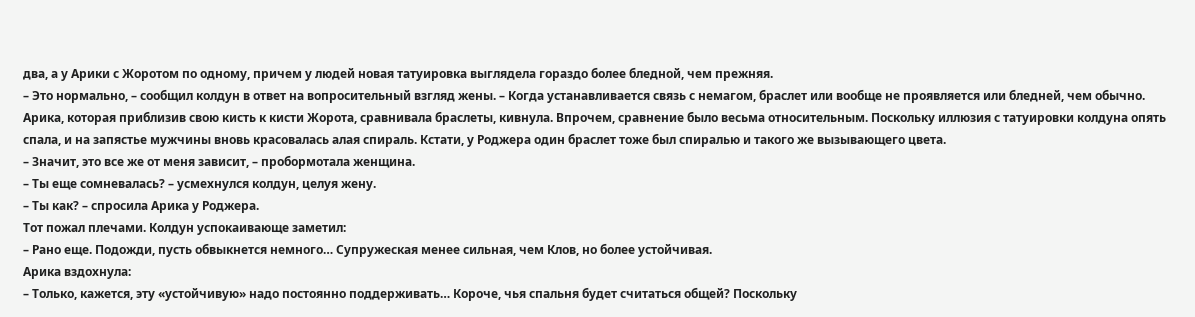два, а у Арики с Жоротом по одному, причем у людей новая татуировка выглядела гораздо более бледной, чем прежняя.
– Это нормально, – сообщил колдун в ответ на вопросительный взгляд жены. – Когда устанавливается связь с немагом, браслет или вообще не проявляется или бледней, чем обычно.
Арика, которая приблизив свою кисть к кисти Жорота, сравнивала браслеты, кивнула. Впрочем, сравнение было весьма относительным. Поскольку иллюзия с татуировки колдуна опять спала, и на запястье мужчины вновь красовалась алая спираль. Кстати, у Роджера один браслет тоже был спиралью и такого же вызывающего цвета.
– Значит, это все же от меня зависит, – пробормотала женщина.
– Ты еще сомневалась? – усмехнулся колдун, целуя жену.
– Ты как? – спросила Арика у Роджера.
Тот пожал плечами. Колдун успокаивающе заметил:
– Рано еще. Подожди, пусть обвыкнется немного… Супружеская менее сильная, чем Клов, но более устойчивая.
Арика вздохнула:
– Только, кажется, эту «устойчивую» надо постоянно поддерживать… Короче, чья спальня будет считаться общей? Поскольку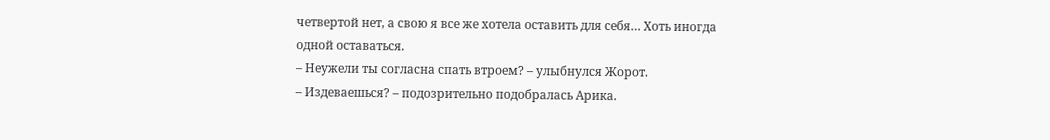четвертой нет, а свою я все же хотела оставить для себя… Хоть иногда одной оставаться.
– Неужели ты согласна спать втроем? – улыбнулся Жорот.
– Издеваешься? – подозрительно подобралась Арика.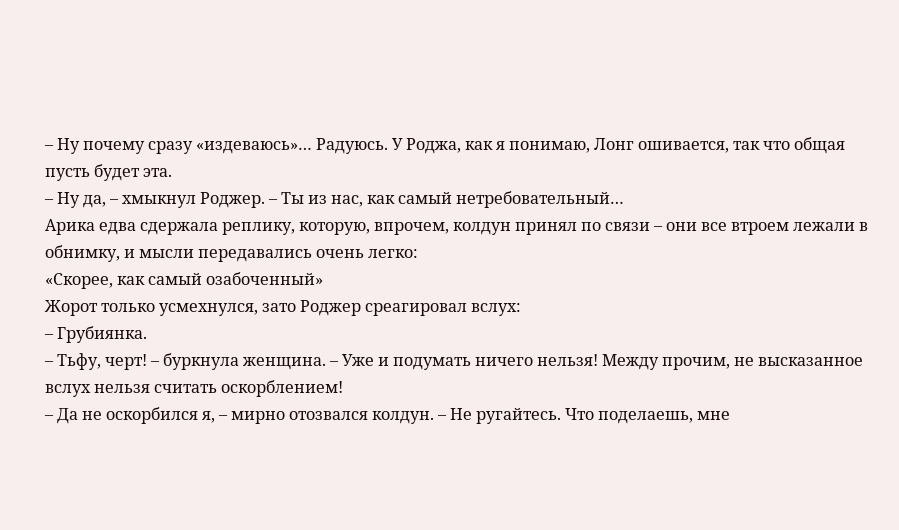– Ну почему сразу «издеваюсь»… Радуюсь. У Роджа, как я понимаю, Лонг ошивается, так что общая пусть будет эта.
– Ну да, – хмыкнул Роджер. – Ты из нас, как самый нетребовательный…
Арика едва сдержала реплику, которую, впрочем, колдун принял по связи – они все втроем лежали в обнимку, и мысли передавались очень легко:
«Скорее, как самый озабоченный»
Жорот только усмехнулся, зато Роджер среагировал вслух:
– Грубиянка.
– Тьфу, черт! – буркнула женщина. – Уже и подумать ничего нельзя! Между прочим, не высказанное вслух нельзя считать оскорблением!
– Да не оскорбился я, – мирно отозвался колдун. – Не ругайтесь. Что поделаешь, мне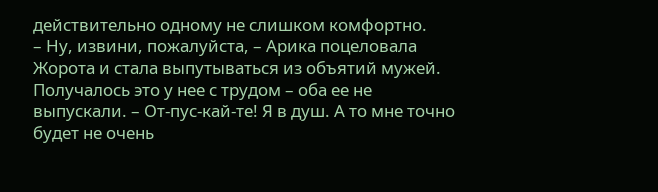действительно одному не слишком комфортно.
– Ну, извини, пожалуйста, – Арика поцеловала Жорота и стала выпутываться из объятий мужей. Получалось это у нее с трудом – оба ее не выпускали. – От‑пус‑кай‑те! Я в душ. А то мне точно будет не очень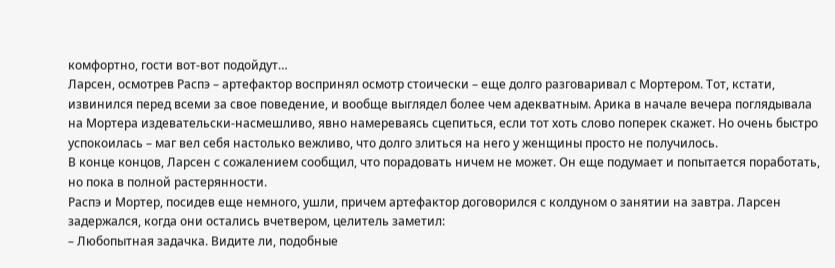комфортно, гости вот‑вот подойдут…
Ларсен, осмотрев Распэ – артефактор воспринял осмотр стоически – еще долго разговаривал с Мортером. Тот, кстати, извинился перед всеми за свое поведение, и вообще выглядел более чем адекватным. Арика в начале вечера поглядывала на Мортера издевательски‑насмешливо, явно намереваясь сцепиться, если тот хоть слово поперек скажет. Но очень быстро успокоилась – маг вел себя настолько вежливо, что долго злиться на него у женщины просто не получилось.
В конце концов, Ларсен с сожалением сообщил, что порадовать ничем не может. Он еще подумает и попытается поработать, но пока в полной растерянности.
Распэ и Мортер, посидев еще немного, ушли, причем артефактор договорился с колдуном о занятии на завтра. Ларсен задержался, когда они остались вчетвером, целитель заметил:
– Любопытная задачка. Видите ли, подобные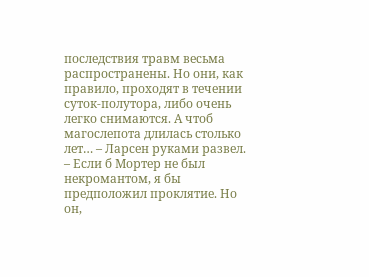последствия травм весьма распространены. Но они, как правило, проходят в течении суток‑полутора, либо очень легко снимаются. А чтоб магослепота длилась столько лет… – Ларсен руками развел. – Если б Мортер не был некромантом, я бы предположил проклятие. Но он,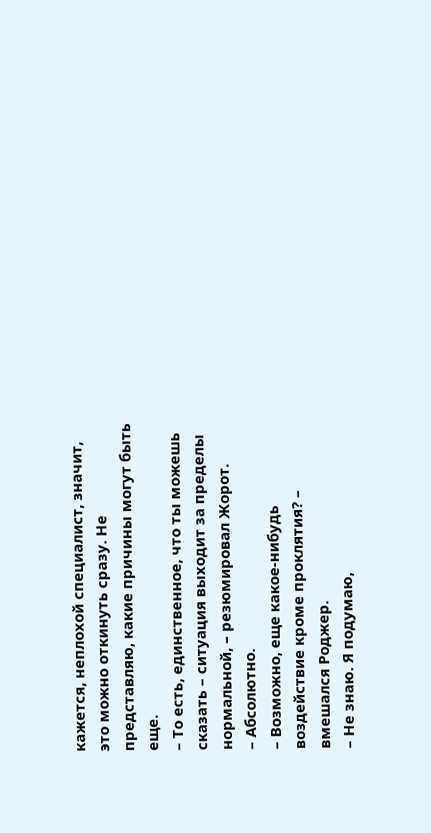кажется, неплохой специалист, значит, это можно откинуть сразу. Не представляю, какие причины могут быть еще.
– То есть, единственное, что ты можешь сказать – ситуация выходит за пределы нормальной, – резюмировал Жорот.
– Абсолютно.
– Возможно, еще какое‑нибудь воздействие кроме проклятия? – вмешался Роджер.
– Не знаю. Я подумаю,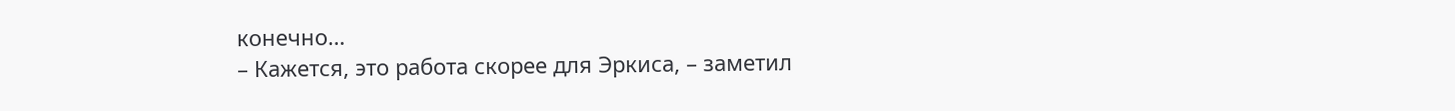конечно…
– Кажется, это работа скорее для Эркиса, – заметил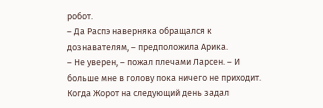робот.
– Да Распэ наверняка обращался к дознавателям, – предположила Арика.
– Не уверен, – пожал плечами Ларсен. – И больше мне в голову пока ничего не приходит.
Когда Жорот на следующий день задал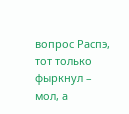вопрос Распэ, тот только фыркнул – мол, а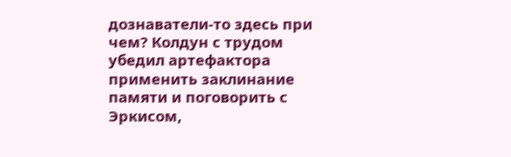дознаватели‑то здесь при чем? Колдун с трудом убедил артефактора применить заклинание памяти и поговорить с Эркисом,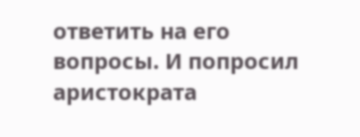ответить на его вопросы. И попросил аристократа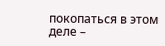покопаться в этом деле –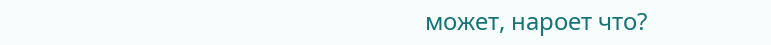может, нароет что?